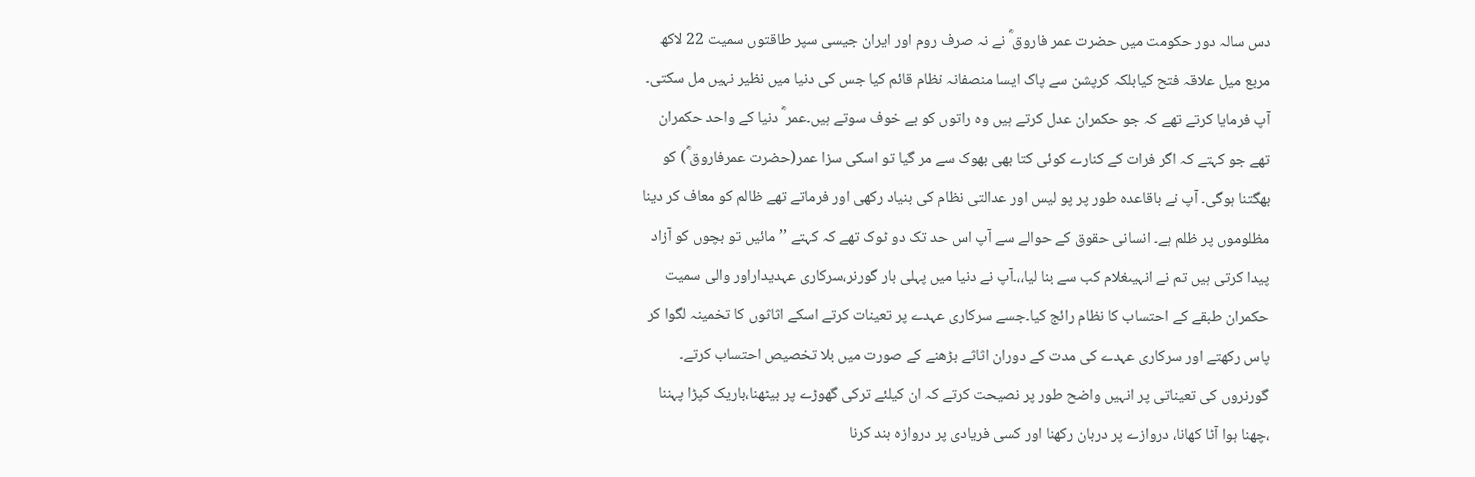دس سالہ دور حکومت میں حضرت عمر فاروق ؓ نے نہ صرف روم اور ایران جیسی سپر طاقتوں سمیت 22 لاکھ مربع میل علاقہ فتح کیابلکہ کرپشن سے پاک ایسا منصفانہ نظام قائم کیا جس کی دنیا میں نظیر نہیں مل سکتی۔ آپ فرمایا کرتے تھے کہ جو حکمران عدل کرتے ہیں وہ راتوں کو بے خوف سوتے ہیں۔عمر ؓ دنیا کے واحد حکمران تھے جو کہتے کہ اگر فرات کے کنارے کوئی کتا بھی بھوک سے مر گیا تو اسکی سزا عمر(حضرت عمرفاروق ؓ) کو بھگتنا ہوگی۔ آپ نے باقاعدہ طور پر پو لیس اور عدالتی نظام کی بنیاد رکھی اور فرماتے تھے ظالم کو معاف کر دینا مظلوموں پر ظلم ہے۔ انسانی حقوق کے حوالے سے آپ اس حد تک دو ٹوک تھے کہ کہتے ’’ مائیں تو بچوں کو آزاد پیدا کرتی ہیں تم نے انہیںغلام کب سے بنا لیا،،۔آپ نے دنیا میں پہلی بار گورنر،سرکاری عہدیداراور والی سمیت حکمران طبقے کے احتساب کا نظام رائج کیا۔جسے سرکاری عہدے پر تعینات کرتے اسکے اثاثوں کا تخمینہ لگوا کر پاس رکھتے اور سرکاری عہدے کی مدت کے دوران اثاثے بڑھنے کے صورت میں بلا تخصیص احتساب کرتے۔ گورنروں کی تعیناتی پر انہیں واضح طور پر نصیحت کرتے کہ ان کیلئے ترکی گھوڑے پر بیٹھنا،باریک کپڑا پہننا ،چھنا ہوا آٹا کھانا، دروازے پر دربان رکھنا اور کسی فریادی پر دروازہ بند کرنا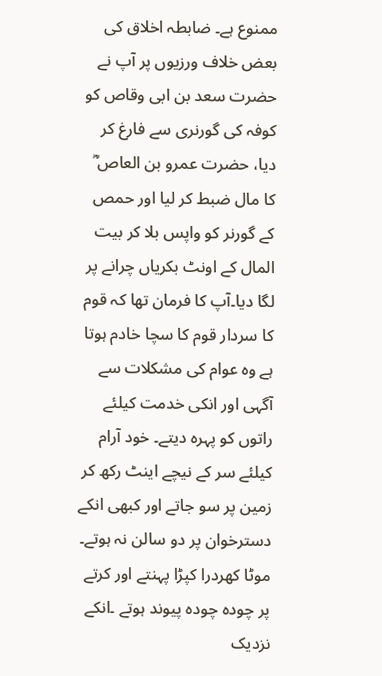ممنوع ہے۔ ضابطہ اخلاق کی بعض خلاف ورزیوں پر آپ نے حضرت سعد بن ابی وقاص کو کوفہ کی گورنری سے فارغ کر دیا، حضرت عمرو بن العاص ؓ کا مال ضبط کر لیا اور حمص کے گورنر کو واپس بلا کر بیت المال کے اونٹ بکریاں چرانے پر لگا دیا۔آپ کا فرمان تھا کہ قوم کا سردار قوم کا سچا خادم ہوتا ہے وہ عوام کی مشکلات سے آگہی اور انکی خدمت کیلئے راتوں کو پہرہ دیتے۔ خود آرام کیلئے سر کے نیچے اینٹ رکھ کر زمین پر سو جاتے اور کبھی انکے دسترخوان پر دو سالن نہ ہوتے۔ موٹا کھردرا کپڑا پہنتے اور کرتے پر چودہ چودہ پیوند ہوتے ۔انکے نزدیک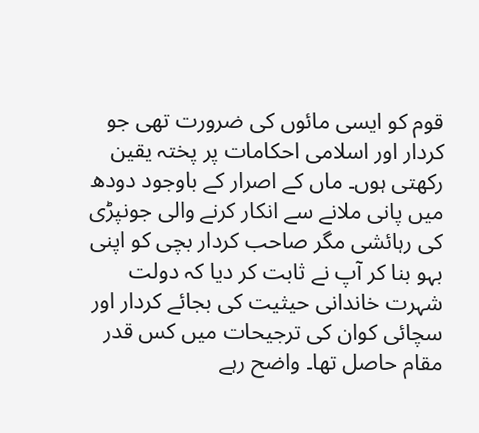قوم کو ایسی مائوں کی ضرورت تھی جو کردار اور اسلامی احکامات پر پختہ یقین رکھتی ہوں۔ ماں کے اصرار کے باوجود دودھ میں پانی ملانے سے انکار کرنے والی جونپڑی کی رہائشی مگر صاحب کردار بچی کو اپنی بہو بنا کر آپ نے ثابت کر دیا کہ دولت شہرت خاندانی حیثیت کی بجائے کردار اور سچائی کوان کی ترجیحات میں کس قدر مقام حاصل تھا۔ واضح رہے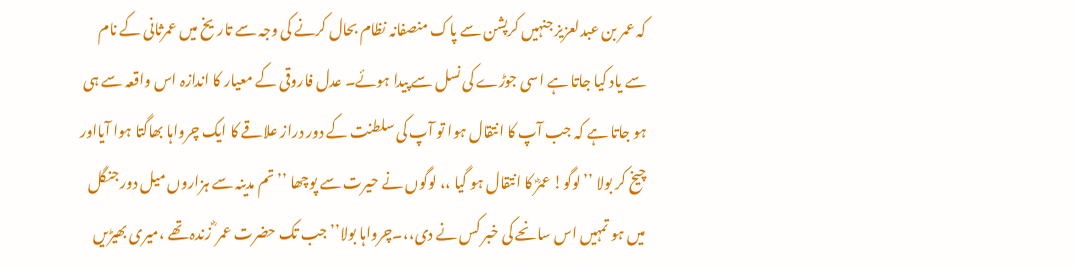کہ عمر بن عبدلعزیز جنہیں کرپشن سے پاک منصفانہ نظام بحال کرنے کی وجہ سے تاریخ میں عمرثانی کے نام سے یاد کیا جاتا ہے اسی جوڑے کی نسل سے پیدا ہوئے۔ عدل فاروقی کے معیار کا اندازہ اس واقعہ سے ہی ہو جاتا ہے کہ جب آپ کا انتقال ہوا تو آپ کی سلطنت کے دور دراز علاقے کا ایک چرواہا بھاگتا ہوا آیااور چیخ کر بولا ’’ لوگو! عمرؓ کا انتقال ہو گیا ،، لوگوں نے حیرت سے پوچھا ’’ تم مدینہ سے ہزاروں میل دور جنگل میں ہو تمہیں اس سانحے کی خبر کس نے دی،،۔چرواہا بولا’’ جب تک حضرت عمر ؓ زندہ تھے ،میری بھیڑیں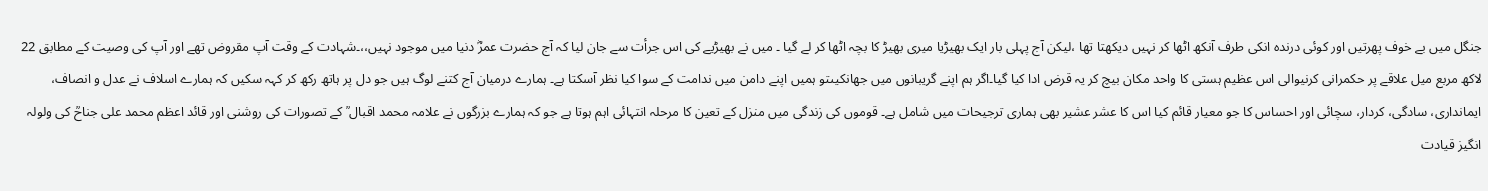جنگل میں بے خوف پھرتیں اور کوئی درندہ انکی طرف آنکھ اٹھا کر نہیں دیکھتا تھا ،لیکن آج پہلی بار ایک بھیڑیا میری بھیڑ کا بچہ اٹھا کر لے گیا ۔ میں نے بھیڑیے کی اس جرأت سے جان لیا کہ آج حضرت عمرؓ دنیا میں موجود نہیں،،۔شہادت کے وقت آپ مقروض تھے اور آپ کی وصیت کے مطابق 22 لاکھ مربع میل علاقے پر حکمرانی کرنیوالی اس عظیم ہستی کا واحد مکان بیچ کر یہ قرض ادا کیا گیا۔اگر ہم اپنے گریبانوں میں جھانکیںتو ہمیں اپنے دامن میں ندامت کے سوا کیا نظر آسکتا ہے۔ ہمارے درمیان آج کتنے لوگ ہیں جو دل پر ہاتھ رکھ کر کہہ سکیں کہ ہمارے اسلاف نے عدل و انصاف، ایمانداری، سادگی، کردار، سچائی اور احساس کا جو معیار قائم کیا اس کا عشر عشیر بھی ہماری ترجیحات میں شامل ہے۔ قوموں کی زندگی میں منزل کے تعین کا مرحلہ انتہائی اہم ہوتا ہے جو کہ ہمارے بزرگوں نے علامہ محمد اقبال ؒ کے تصورات کی روشنی اور قائد اعظم محمد علی جناحؒ کی ولولہ انگیز قیادت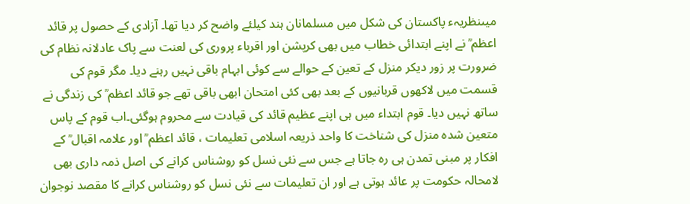میںنظریہء پاکستان کی شکل میں مسلمانان ہند کیلئے واضح کر دیا تھا۔ آزادی کے حصول پر قائد اعظم ؒ نے اپنے ابتدائی خطاب میں بھی کرپشن اور اقرباء پروری کی لعنت سے پاک عادلانہ نظام کی ضرورت پر زور دیکر منزل کے تعین کے حوالے سے کوئی ابہام باقی نہیں رہنے دیا۔ مگر قوم کی قسمت میں لاکھوں قربانیوں کے بعد بھی کئی امتحان ابھی باقی تھے جو قائد اعظم ؒ کی زندگی نے ساتھ نہیں دیا۔ قوم ابتداء میں ہی اپنے عظیم قائد کی قیادت سے محروم ہوگئی۔اب قوم کے پاس متعین شدہ منزل کی شناخت کا واحد ذریعہ اسلامی تعلیمات ، قائد اعظم ؒ اور علامہ اقبال ؒ کے افکار پر مبنی تمدن ہی رہ جاتا ہے جس سے نئی نسل کو روشناس کرانے کی اصل ذمہ داری بھی لامحالہ حکومت پر عائد ہوتی ہے اور ان تعلیمات سے نئی نسل کو روشناس کرانے کا مقصد نوجوان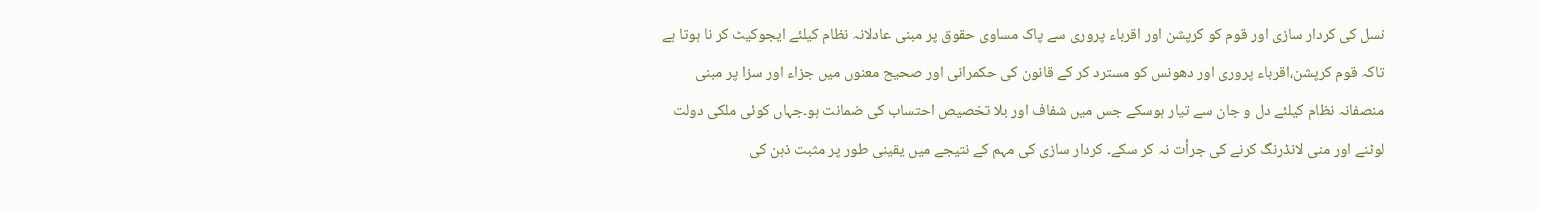نسل کی کردار سازی اور قوم کو کرپشن اور اقرباء پروری سے پاک مساوی حقوق پر مبنی عادلانہ نظام کیلئے ایجوکیٹ کر نا ہوتا ہے تاکہ قوم کرپشن،اقرباء پروری اور دھونس کو مسترد کر کے قانون کی حکمرانی اور صحیح معنوں میں جزاء اور سزا پر مبنی منصفانہ نظام کیلئے دل و جان سے تیار ہوسکے جس میں شفاف اور بلا تخصیص احتساب کی ضمانت ہو۔جہاں کوئی ملکی دولت لوٹنے اور منی لانڈرنگ کرنے کی جرأت نہ کر سکے۔ کردار سازی کی مہم کے نتیجے میں یقینی طور پر مثبت ذہن کی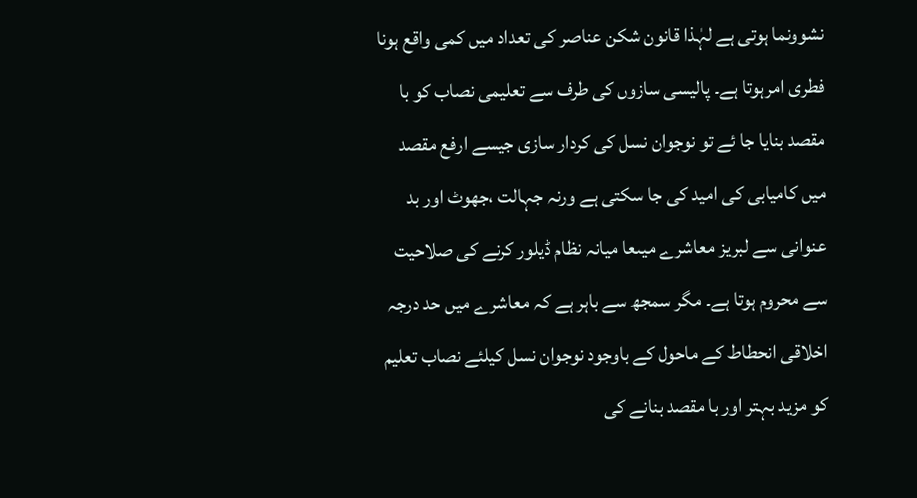نشوونما ہوتی ہے لہٰذا قانون شکن عناصر کی تعداد میں کمی واقع ہونا فطری امرہوتا ہے۔ پالیسی سازوں کی طرف سے تعلیمی نصاب کو با مقصد بنایا جا ئے تو نوجوان نسل کی کردار سازی جیسے ارفع مقصد میں کامیابی کی امید کی جا سکتی ہے ورنہ جہالت ،جھوٹ اور بد عنوانی سے لبریز معاشرے میںعا میانہ نظام ڈیلور کرنے کی صلاحیت سے محروم ہوتا ہے۔ مگر سمجھ سے باہر ہے کہ معاشرے میں حد درجہ اخلاقی انحطاط کے ماحول کے باوجود نوجوان نسل کیلئے نصاب تعلیم کو مزید بہتر اور با مقصد بنانے کی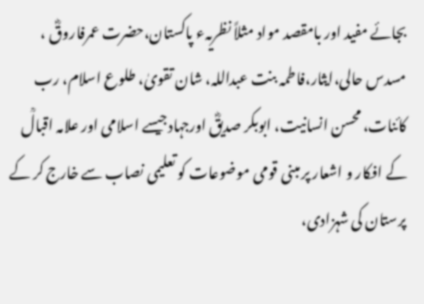بجائے مفید اور بامقصد مواد مثلاً نظریہء پاکستان،حضرت عمرفاروقؓ ، مسدس حالی،ایثار،فاطمہ بنت عبداللہ، شان تقویٰ، طلوع اسلام، رب کائنات، محسن انسانیت، ابوبکر صدیقؓ اورجہادجیسے اسلامی اور علامہ اقبالؒ کے افکار و اشعار پر مبنی قومی موضوعات کو تعلیمی نصاب سے خارج کر کے پرستان کی شہزادی،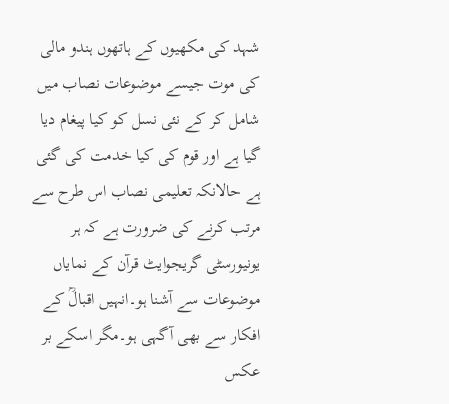شہد کی مکھیوں کے ہاتھوں ہندو مالی کی موت جیسے موضوعات نصاب میں شامل کر کے نئی نسل کو کیا پیغام دیا گیا ہے اور قوم کی کیا خدمت کی گئی ہے حالانکہ تعلیمی نصاب اس طرح سے مرتب کرنے کی ضرورت ہے کہ ہر یونیورسٹی گریجوایٹ قرآن کے نمایاں موضوعات سے آشنا ہو۔انہیں اقبالؒ کے افکار سے بھی آگہی ہو۔مگر اسکے بر عکس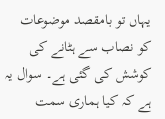یہاں تو بامقصد موضوعات کو نصاب سے ہٹانے کی کوشش کی گئی ہے۔ سوال یہ ہے کہ کیا ہماری سمت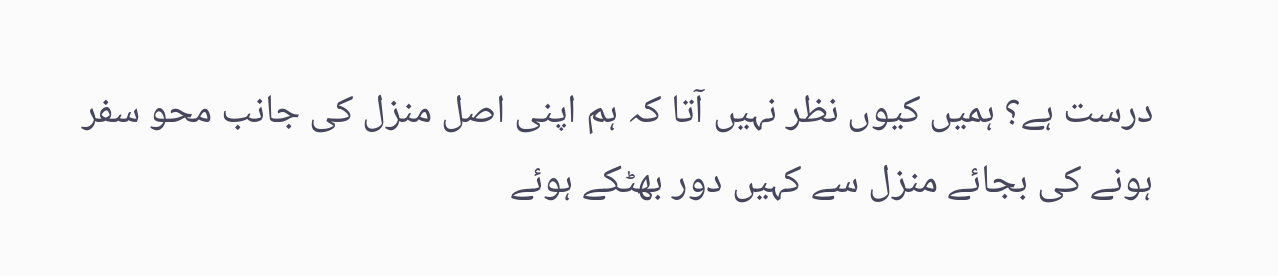درست ہے؟ ہمیں کیوں نظر نہیں آتا کہ ہم اپنی اصل منزل کی جانب محو سفر ہونے کی بجائے منزل سے کہیں دور بھٹکے ہوئے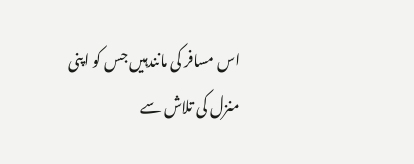اس مسافر کی مانندہیں جس کو اپنی منزل کی تلاش سے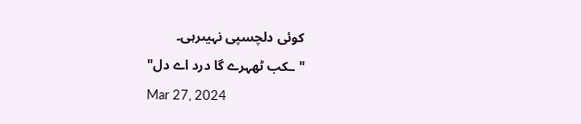کوئی دلچسپی نہیںرہی۔
"ـکب ٹھہرے گا درد اے دل"
Mar 27, 2024